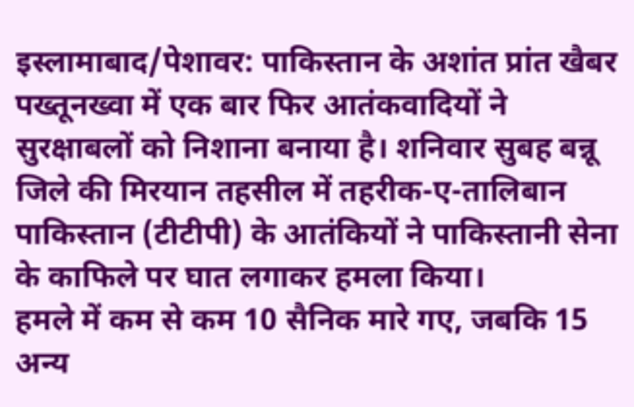इस्लामाबाद/पेशावर: पाकिस्तान के अशांत प्रांत खैबर पख्तूनख्वा में एक बार फिर आतंकवादियों ने सुरक्षाबलों को निशाना बनाया है। शनिवार सुबह बन्नू जिले की मिरयान तहसील में तहरीक-ए-तालिबान पाकिस्तान (टीटीपी) के आतंकियों ने पाकिस्तानी सेना के काफिले पर घात लगाकर हमला किया।
हमले में कम से कम 10 सैनिक मारे गए, जबकि 15 अन्य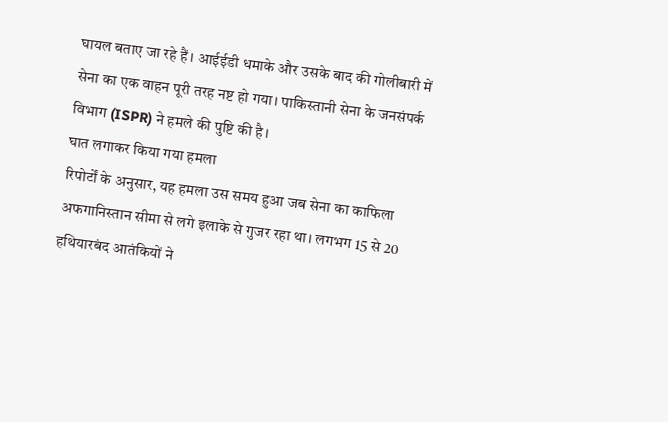घायल बताए जा रहे हैं। आईईडी धमाके और उसके बाद की गोलीबारी में सेना का एक वाहन पूरी तरह नष्ट हो गया। पाकिस्तानी सेना के जनसंपर्क विभाग (ISPR) ने हमले की पुष्टि की है।
घात लगाकर किया गया हमला
रिपोर्टों के अनुसार, यह हमला उस समय हुआ जब सेना का काफिला अफगानिस्तान सीमा से लगे इलाके से गुजर रहा था। लगभग 15 से 20 हथियारबंद आतंकियों ने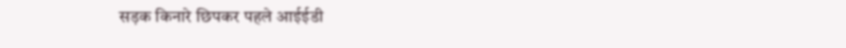सड़क किनारे छिपकर पहले आईईडी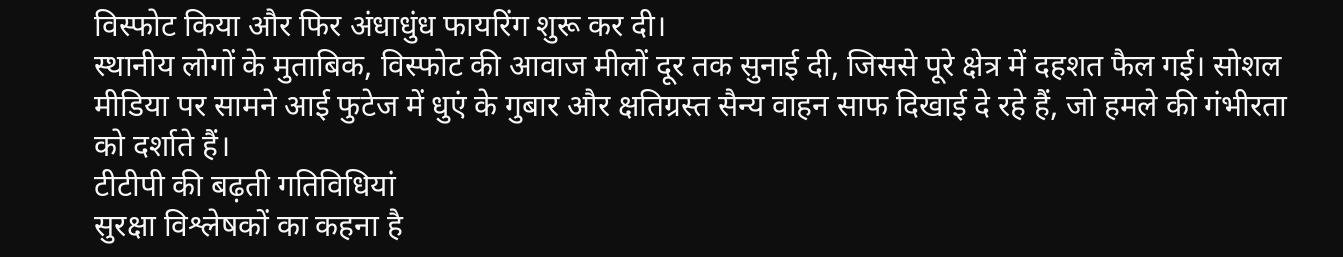विस्फोट किया और फिर अंधाधुंध फायरिंग शुरू कर दी।
स्थानीय लोगों के मुताबिक, विस्फोट की आवाज मीलों दूर तक सुनाई दी, जिससे पूरे क्षेत्र में दहशत फैल गई। सोशल मीडिया पर सामने आई फुटेज में धुएं के गुबार और क्षतिग्रस्त सैन्य वाहन साफ दिखाई दे रहे हैं, जो हमले की गंभीरता को दर्शाते हैं।
टीटीपी की बढ़ती गतिविधियां
सुरक्षा विश्लेषकों का कहना है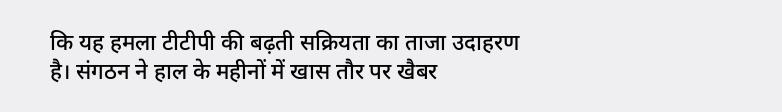कि यह हमला टीटीपी की बढ़ती सक्रियता का ताजा उदाहरण है। संगठन ने हाल के महीनों में खास तौर पर खैबर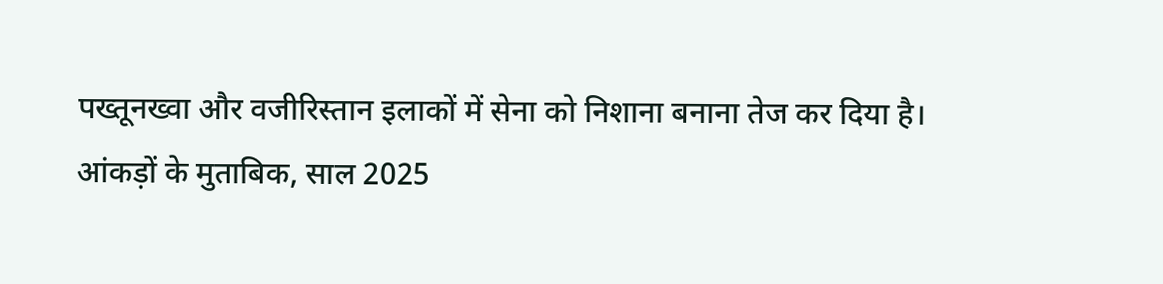पख्तूनख्वा और वजीरिस्तान इलाकों में सेना को निशाना बनाना तेज कर दिया है।
आंकड़ों के मुताबिक, साल 2025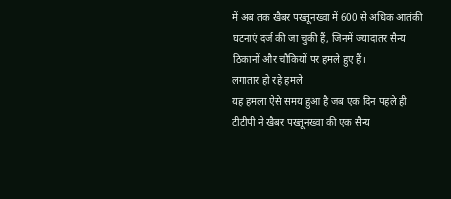में अब तक खैबर पख्तूनख्वा में 600 से अधिक आतंकी घटनाएं दर्ज की जा चुकी हैं, जिनमें ज्यादातर सैन्य ठिकानों और चौकियों पर हमले हुए हैं।
लगातार हो रहे हमले
यह हमला ऐसे समय हुआ है जब एक दिन पहले ही टीटीपी ने खैबर पख्तूनख्वा की एक सैन्य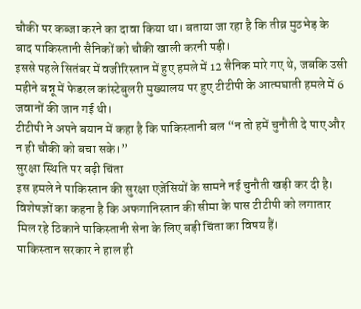चौकी पर कब्जा करने का दावा किया था। बताया जा रहा है कि तीव्र मुठभेड़ के बाद पाकिस्तानी सैनिकों को चौकी खाली करनी पड़ी।
इससे पहले सितंबर में वजीरिस्तान में हुए हमले में 12 सैनिक मारे गए थे, जबकि उसी महीने बन्नू में फेडरल कांस्टेबुलरी मुख्यालय पर हुए टीटीपी के आत्मघाती हमले में 6 जवानों की जान गई थी।
टीटीपी ने अपने बयान में कहा है कि पाकिस्तानी बल “न तो हमें चुनौती दे पाए और न ही चौकी को बचा सके।”
सुरक्षा स्थिति पर बढ़ी चिंता
इस हमले ने पाकिस्तान की सुरक्षा एजेंसियों के सामने नई चुनौती खड़ी कर दी है। विशेषज्ञों का कहना है कि अफगानिस्तान की सीमा के पास टीटीपी को लगातार मिल रहे ठिकाने पाकिस्तानी सेना के लिए बड़ी चिंता का विषय हैं।
पाकिस्तान सरकार ने हाल ही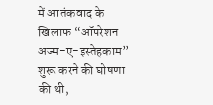में आतंकवाद के खिलाफ “ऑपरेशन अज्म-ए-इस्तेहकाम” शुरू करने की घोषणा की थी,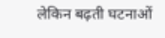लेकिन बढ़ती घटनाओं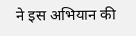ने इस अभियान की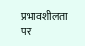प्रभावशीलता पर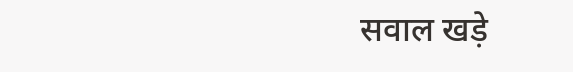सवाल खड़े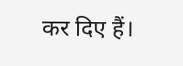कर दिए हैं।